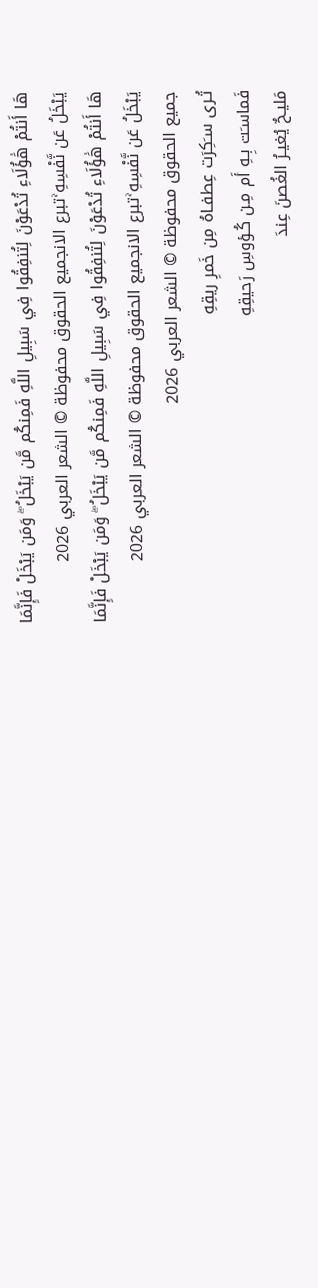هَا أَنتُمْ هَٰؤُلَاءِ تُدْعَوْنَ لِتُنفِقُوا فِي سَبِيلِ اللَّهِ فَمِنكُم مَّن يَبْخَلُ ۖ وَمَن يَبْخَلْ فَإِنَّمَا يَبْخَلُ عَن نَّفْسِهِ ۚتبرع الانجميع الحقوق محفوظة © الشعر العربي 2026
هَا أَنتُمْ هَٰؤُلَاءِ تُدْعَوْنَ لِتُنفِقُوا فِي سَبِيلِ اللَّهِ فَمِنكُم مَّن يَبْخَلُ ۖ وَمَن يَبْخَلْ فَإِنَّمَا يَبْخَلُ عَن نَّفْسِهِ ۚتبرع الانجميع الحقوق محفوظة © الشعر العربي 2026
جميع الحقوق محفوظة © الشعر العربي 2026
تُـرى سـَكِرَت عِطفـاهُ مِن خَمرِ ريقِهِ
فَماسـَت بِـهِ أَم مِـن كُـؤوسِ رَحيقِهِ
مَليـحٌ يُغيـرُ الغُصنَ عِندَ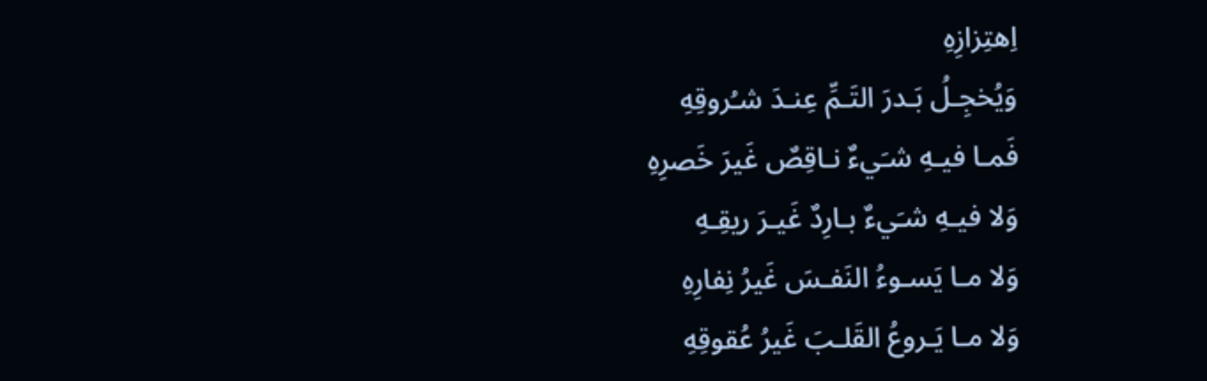اِهتِزازِهِ
وَيُخجِـلُ بَـدرَ التَـمِّ عِنـدَ شـُروقِهِ
فَمـا فيـهِ شـَيءٌ نـاقِصٌ غَيرَ خَصرِهِ
وَلا فيـهِ شـَيءٌ بـارِدٌ غَيـرَ ريقِـهِ
وَلا مـا يَسـوءُ النَفـسَ غَيرُ نِفارِهِ
وَلا مـا يَـروعُ القَلـبَ غَيرُ عُقوقِهِ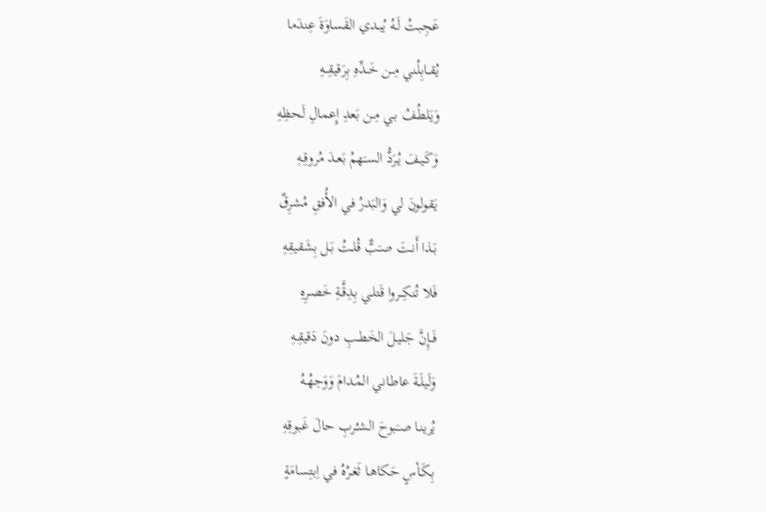عَجِبـتُ لَـهُ يُبـدي القَساوَةَ عِندَما
يُقــابِلُني مِــن خَــدِّهِ بِرَقيقِــهِ
وَيَلطُـفُ بـي مِـن بَعدِ إِعمالِ لَحظِهِ
وَكَيـفَ يُـرَدُّ السـَهمُ بَعـدَ مُروقِـهِ
يَقولونَ لي وَالبَدرُ في الأُفقِ مُشرِقٌ
بَـذا أَنـتَ صـَبٌّ قُلـتُ بَـل بِشَقيقِهِ
فَلا تُنكِــروا قَتلـي بِدِقَّـةِ خَصـرِهِ
فَــإِنَّ جَليـلَ الخَطـبِ دونَ دَقيقِـهِ
وَلَيلَـةَ عاطـاني المُـدامَ وَوَجهُـهُ
يُرينـا صـَبوحَ الشـُربِ حالَ غَبوقِهِ
بِكَـأسٍ حَكاهـا ثَغـرُهُ في اِبتِسامَةٍ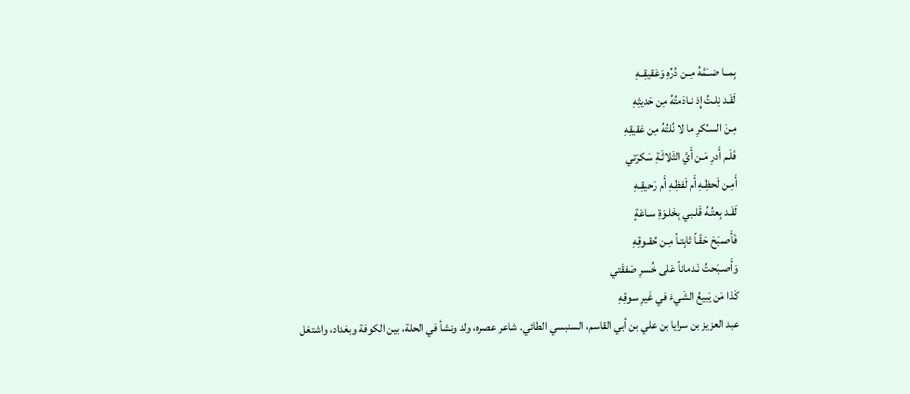بِمــا ضــَمَّهُ مِــن دُرِّهِ وَعَقيقِــهِ
لَقَـد نِلـتُ إِذ نـادَمتُهُ مِن حَديثِهِ
مِـنَ السـُكرِ ما لا نُلتُهُ مِن عَقيقِهِ
فَلَـم أَدرِ مَـن أَيَّ الثَلاثَـةِ سَكرَتي
أَمِـن لَحظِـهِ أَم لَفظِـهِ أَم رَحيقِـهِ
لَقَـد بِعتُـهُ قَلـبي بِخَلـوَةِ سـاعَةٍ
فَأَصـبَحَ حَقّـاً ثابِتـاً مِـن حُقـوقِهِ
وَأَصـبَحتُ نَـدماناً عَلى خُسرِ صَفقَتي
كَذا مَن يَبيعُ الشَيءَ في غَيرِ سوقِهِ
عبد العزيز بن سرايا بن علي بن أبي القاسم، السنبسي الطائي. شاعر عصره، ولد ونشأ في الحلة، بين الكوفة وبغداد، واشتغل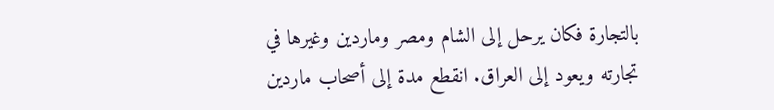بالتجارة فكان يرحل إلى الشام ومصر وماردين وغيرها في تجارته ويعود إلى العراق. انقطع مدة إلى أصحاب ماردين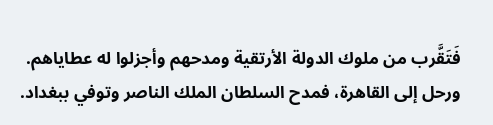فَتَقَّرب من ملوك الدولة الأرتقية ومدحهم وأجزلوا له عطاياهم. ورحل إلى القاهرة، فمدح السلطان الملك الناصر وتوفي ببغداد.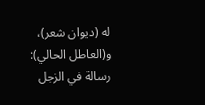له (ديوان شعر)، و(العاطل الحالي): رسالة في الزجل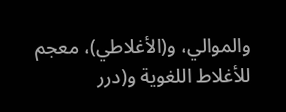والموالي، و(الأغلاطي)، معجم للأغلاط اللغوية و(درر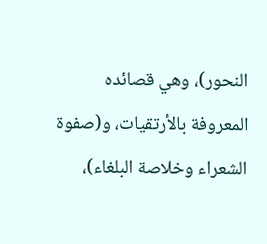النحور)، وهي قصائده المعروفة بالأرتقيات، و(صفوة الشعراء وخلاصة البلغاء)،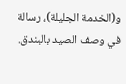و(الخدمة الجليلة)، رسالة في وصف الصيد بالبندق.